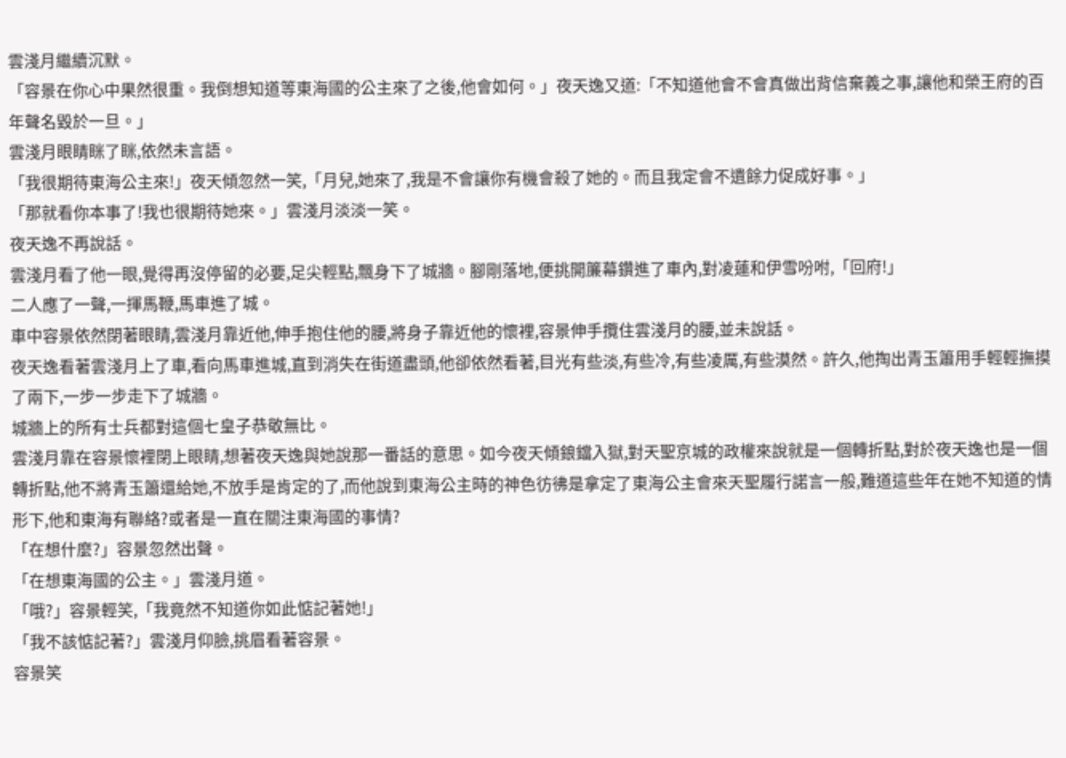雲淺月繼續沉默。
「容景在你心中果然很重。我倒想知道等東海國的公主來了之後,他會如何。」夜天逸又道:「不知道他會不會真做出背信棄義之事,讓他和榮王府的百年聲名毀於一旦。」
雲淺月眼睛眯了眯,依然未言語。
「我很期待東海公主來!」夜天傾忽然一笑,「月兒,她來了,我是不會讓你有機會殺了她的。而且我定會不遺餘力促成好事。」
「那就看你本事了!我也很期待她來。」雲淺月淡淡一笑。
夜天逸不再說話。
雲淺月看了他一眼,覺得再沒停留的必要,足尖輕點,飄身下了城牆。腳剛落地,便挑開簾幕鑽進了車內,對凌蓮和伊雪吩咐,「回府!」
二人應了一聲,一揮馬鞭,馬車進了城。
車中容景依然閉著眼睛,雲淺月靠近他,伸手抱住他的腰,將身子靠近他的懷裡,容景伸手攬住雲淺月的腰,並未說話。
夜天逸看著雲淺月上了車,看向馬車進城,直到消失在街道盡頭,他卻依然看著,目光有些淡,有些冷,有些凌厲,有些漠然。許久,他掏出青玉簫用手輕輕撫摸了兩下,一步一步走下了城牆。
城牆上的所有士兵都對這個七皇子恭敬無比。
雲淺月靠在容景懷裡閉上眼睛,想著夜天逸與她說那一番話的意思。如今夜天傾鋃鐺入獄,對天聖京城的政權來說就是一個轉折點,對於夜天逸也是一個轉折點,他不將青玉簫還給她,不放手是肯定的了,而他說到東海公主時的神色彷彿是拿定了東海公主會來天聖履行諾言一般,難道這些年在她不知道的情形下,他和東海有聯絡?或者是一直在關注東海國的事情?
「在想什麼?」容景忽然出聲。
「在想東海國的公主。」雲淺月道。
「哦?」容景輕笑,「我竟然不知道你如此惦記著她!」
「我不該惦記著?」雲淺月仰臉,挑眉看著容景。
容景笑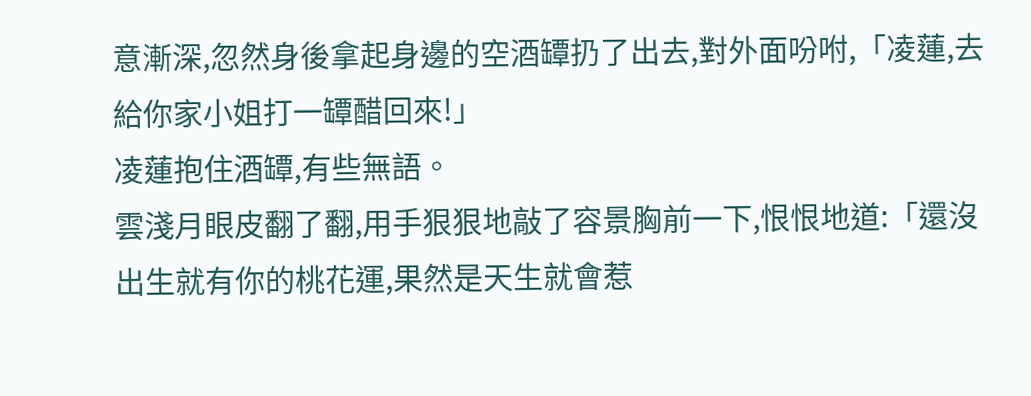意漸深,忽然身後拿起身邊的空酒罈扔了出去,對外面吩咐,「凌蓮,去給你家小姐打一罈醋回來!」
凌蓮抱住酒罈,有些無語。
雲淺月眼皮翻了翻,用手狠狠地敲了容景胸前一下,恨恨地道:「還沒出生就有你的桃花運,果然是天生就會惹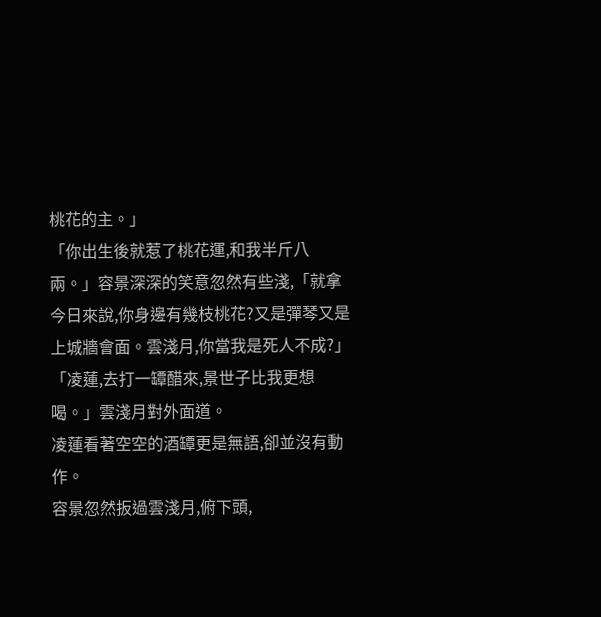桃花的主。」
「你出生後就惹了桃花運,和我半斤八兩。」容景深深的笑意忽然有些淺,「就拿今日來說,你身邊有幾枝桃花?又是彈琴又是上城牆會面。雲淺月,你當我是死人不成?」
「凌蓮,去打一罈醋來,景世子比我更想喝。」雲淺月對外面道。
凌蓮看著空空的酒罈更是無語,卻並沒有動作。
容景忽然扳過雲淺月,俯下頭,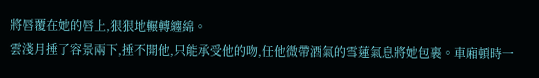將唇覆在她的唇上,狠狠地輾轉纏綿。
雲淺月捶了容景兩下,捶不開他,只能承受他的吻,任他微帶酒氣的雪蓮氣息將她包裹。車廂頓時一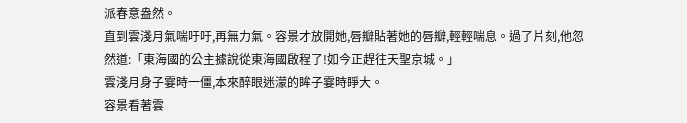派春意盎然。
直到雲淺月氣喘吁吁,再無力氣。容景才放開她,唇瓣貼著她的唇瓣,輕輕喘息。過了片刻,他忽然道:「東海國的公主據說從東海國啟程了!如今正趕往天聖京城。」
雲淺月身子霎時一僵,本來醉眼迷濛的眸子霎時睜大。
容景看著雲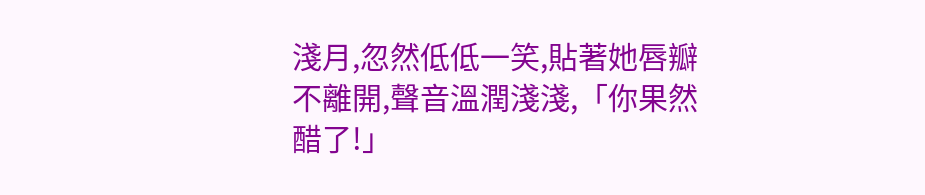淺月,忽然低低一笑,貼著她唇瓣不離開,聲音溫潤淺淺,「你果然醋了!」